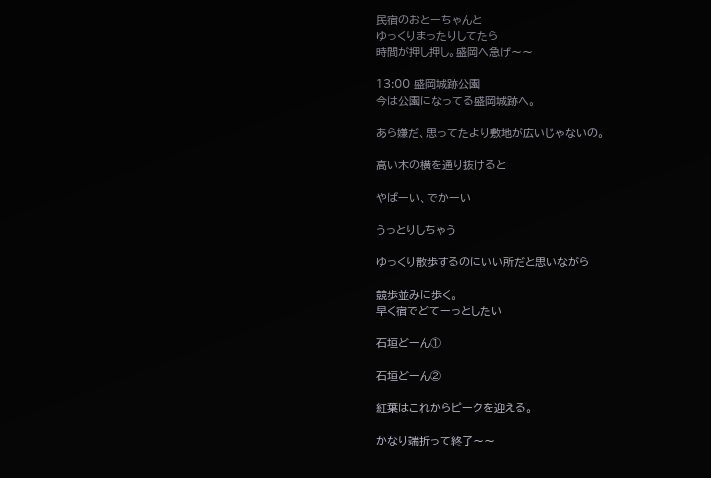民宿のおとーちゃんと
ゆっくりまったりしてたら
時間が押し押し。盛岡へ急げ〜〜

13:00 盛岡城跡公園
今は公園になってる盛岡城跡へ。

あら嫌だ、思ってたより敷地が広いじゃないの。

高い木の横を通り抜けると

やばーい、でかーい

うっとりしちゃう

ゆっくり散歩するのにいい所だと思いながら

競歩並みに歩く。
早く宿でどてーっとしたい

石垣どーん①

石垣どーん②

紅葉はこれからピークを迎える。

かなり端折って終了〜〜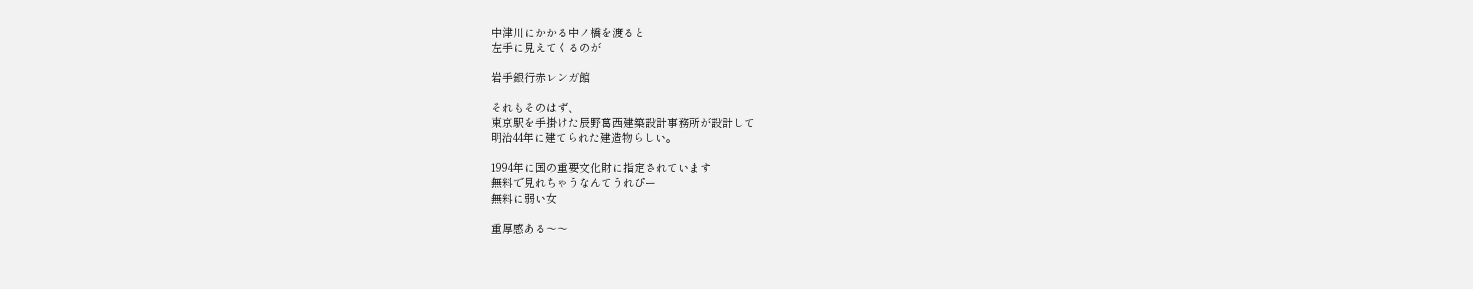中津川にかかる中ノ橋を渡ると
左手に見えてくるのが

岩手銀行赤レンガ館

それもそのはず、
東京駅を手掛けた辰野葛西建築設計事務所が設計して
明治44年に建てられた建造物らしい。

1994年に国の重要文化財に指定されています
無料で見れちゃうなんてうれぴー
無料に弱い女

重厚感ある〜〜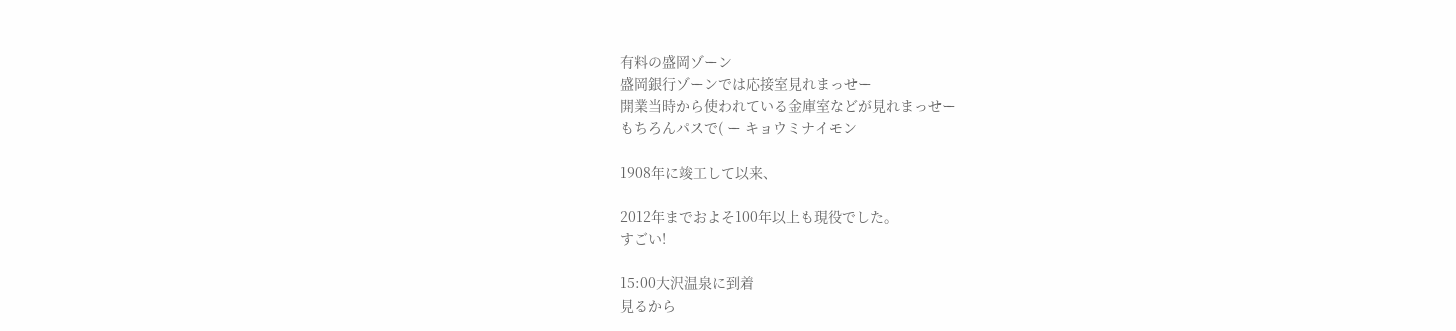有料の盛岡ゾーン
盛岡銀行ゾーンでは応接室見れまっせー
開業当時から使われている金庫室などが見れまっせー
もちろんパスで( ー キョウミナイモン

1908年に竣工して以来、

2012年までおよそ100年以上も現役でした。
すごい!

15:00大沢温泉に到着
見るから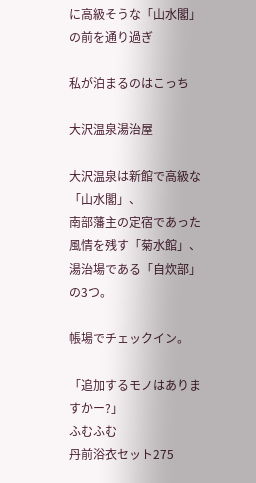に高級そうな「山水閣」の前を通り過ぎ

私が泊まるのはこっち

大沢温泉湯治屋

大沢温泉は新館で高級な「山水閣」、
南部藩主の定宿であった風情を残す「菊水館」、
湯治場である「自炊部」の3つ。

帳場でチェックイン。

「追加するモノはありますかー?」
ふむふむ
丹前浴衣セット275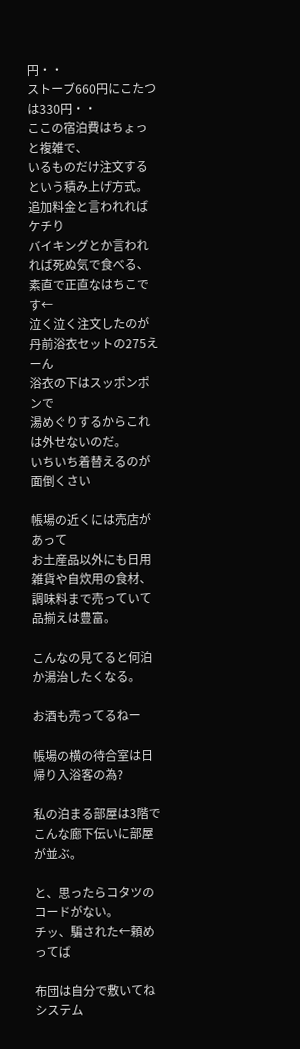円・・
ストーブ660円にこたつは330円・・
ここの宿泊費はちょっと複雑で、
いるものだけ注文するという積み上げ方式。
追加料金と言われればケチり
バイキングとか言われれば死ぬ気で食べる、
素直で正直なはちこです←
泣く泣く注文したのが
丹前浴衣セットの275えーん
浴衣の下はスッポンポンで
湯めぐりするからこれは外せないのだ。
いちいち着替えるのが面倒くさい

帳場の近くには売店があって
お土産品以外にも日用雑貨や自炊用の食材、
調味料まで売っていて品揃えは豊富。

こんなの見てると何泊か湯治したくなる。

お酒も売ってるねー

帳場の横の待合室は日帰り入浴客の為?

私の泊まる部屋は3階で
こんな廊下伝いに部屋が並ぶ。

と、思ったらコタツのコードがない。
チッ、騙された←頼めってば

布団は自分で敷いてねシステム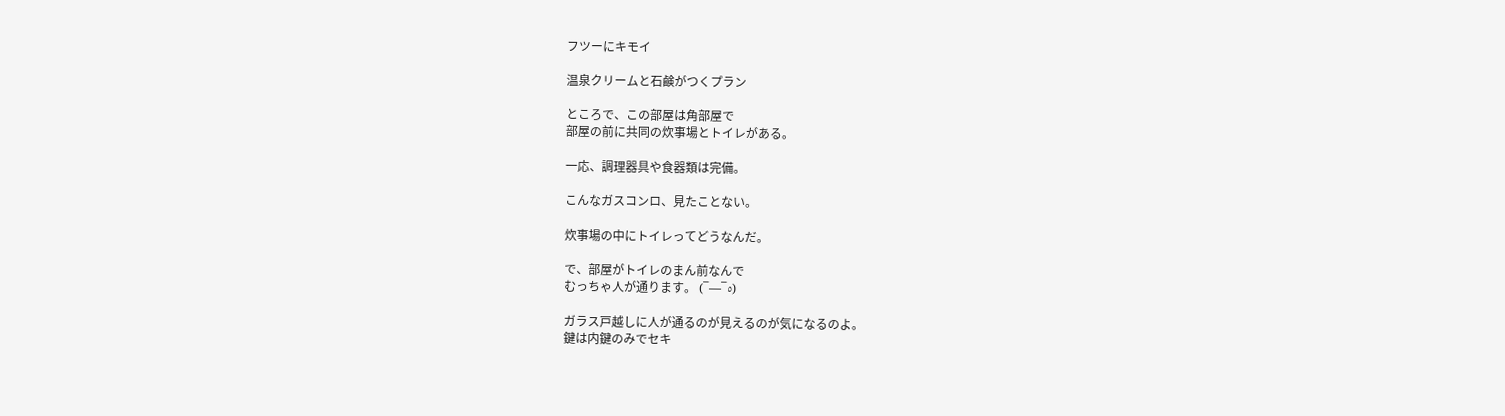フツーにキモイ

温泉クリームと石鹸がつくプラン

ところで、この部屋は角部屋で
部屋の前に共同の炊事場とトイレがある。

一応、調理器具や食器類は完備。

こんなガスコンロ、見たことない。

炊事場の中にトイレってどうなんだ。

で、部屋がトイレのまん前なんで
むっちゃ人が通ります。 (¯―¯٥)

ガラス戸越しに人が通るのが見えるのが気になるのよ。
鍵は内鍵のみでセキ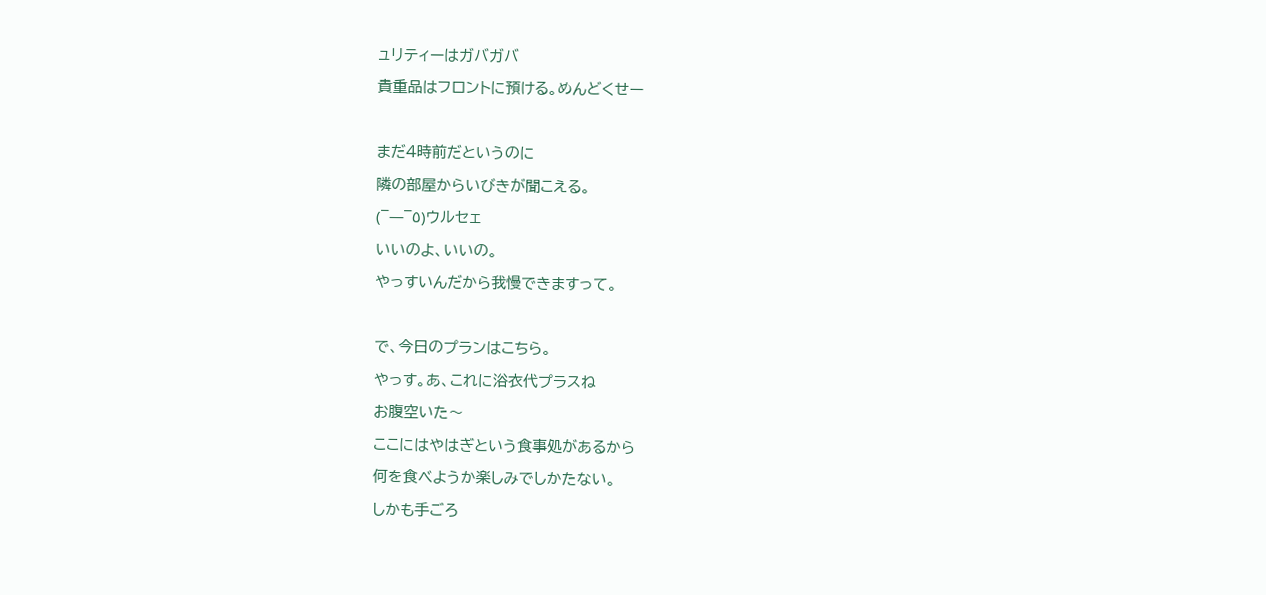ュリティーはガバガバ
貴重品はフロントに預ける。めんどくせー

まだ4時前だというのに
隣の部屋からいびきが聞こえる。
(¯―¯٥)ウルセェ
いいのよ、いいの。
やっすいんだから我慢できますって。

で、今日のプランはこちら。
やっす。あ、これに浴衣代プラスね
お腹空いた〜
ここにはやはぎという食事処があるから
何を食べようか楽しみでしかたない。
しかも手ごろ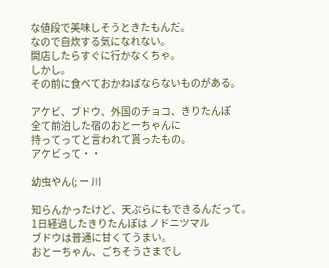な値段で美味しそうときたもんだ。
なので自炊する気になれない。
開店したらすぐに行かなくちゃ。
しかし。
その前に食べておかねばならないものがある。

アケビ、ブドウ、外国のチョコ、きりたんぽ
全て前泊した宿のおとーちゃんに
持ってってと言われて貰ったもの。
アケビって・・

幼虫やん(; ー 川

知らんかったけど、天ぷらにもできるんだって。
1日経過したきりたんぽは ノドニツマル
ブドウは普通に甘くてうまい。
おとーちゃん、ごちそうさまでし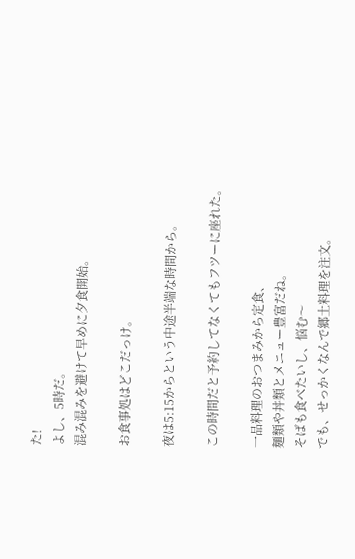た!
よし、5時だ。
混み混みを避けて早めに夕食開始。

お食事処はどこだっけ。

夜は5:15からという中途半端な時間から。

この時間だと予約してなくてもフツーに座れた。

一品料理のおつまみから定食、
麺類や丼類とメニュー豊富だね。
そばも食べたいし、悩む〜
でも、せっかくなんで郷土料理を注文。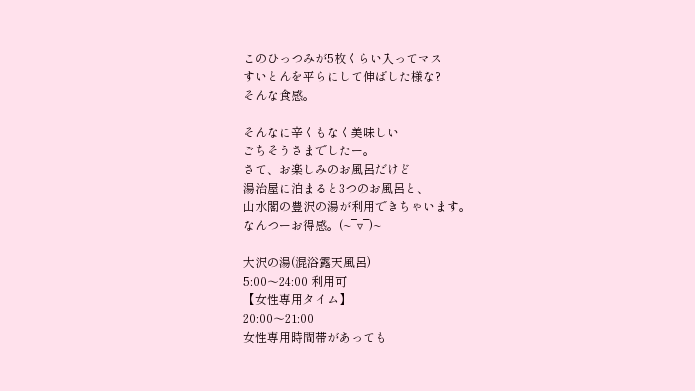このひっつみが5枚くらい入ってマス
すいとんを平らにして伸ばした様な?
そんな食感。

そんなに辛くもなく美味しい
ごちそうさまでしたー。
さて、お楽しみのお風呂だけど
湯治屋に泊まると3つのお風呂と、
山水閣の豊沢の湯が利用できちゃいます。
なんつーお得感。(~‾▿‾)~

大沢の湯(混浴露天風呂)
5:00〜24:00 利用可
【女性専用タイム】
20:00〜21:00
女性専用時間帯があっても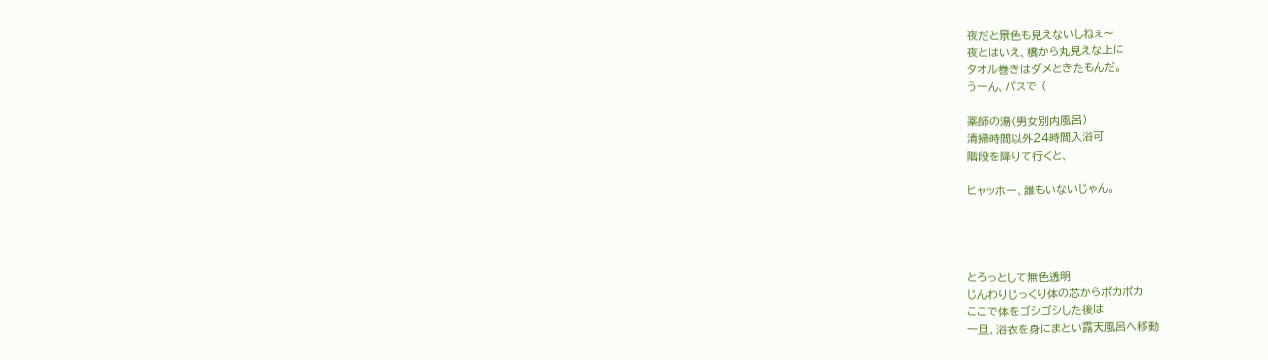夜だと景色も見えないしねぇ〜
夜とはいえ、橋から丸見えな上に
タオル巻きはダメときたもんだ。
うーん、パスで (

薬師の湯(男女別内風呂)
清掃時間以外24時間入浴可
階段を降りて行くと、

ヒャッホー、誰もいないじゃん。




とろっとして無色透明
じんわりじっくり体の芯からポカポカ
ここで体をゴシゴシした後は
一旦、浴衣を身にまとい露天風呂へ移動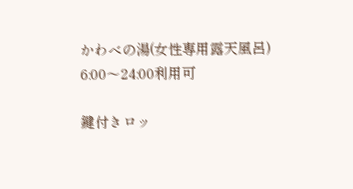かわべの湯(女性専用露天風呂)
6:00〜24:00利用可

鍵付きロッ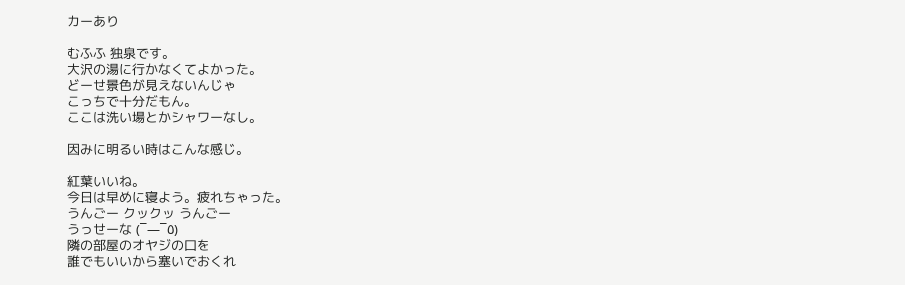カーあり

むふふ 独泉です。
大沢の湯に行かなくてよかった。
どーせ景色が見えないんじゃ
こっちで十分だもん。
ここは洗い場とかシャワーなし。

因みに明るい時はこんな感じ。

紅葉いいね。
今日は早めに寝よう。疲れちゃった。
うんごー クックッ うんごー
うっせーな (¯―¯٥)
隣の部屋のオヤジの口を
誰でもいいから塞いでおくれ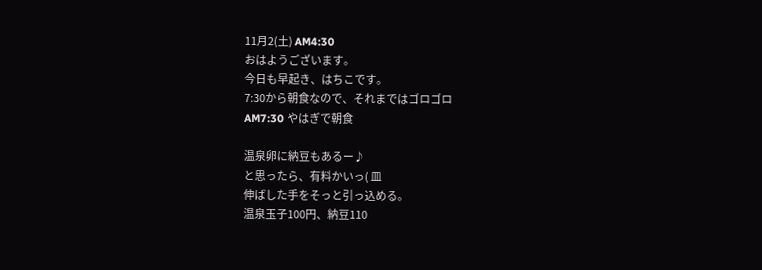11月2(土) AM4:30
おはようございます。
今日も早起き、はちこです。
7:30から朝食なので、それまではゴロゴロ
AM7:30 やはぎで朝食

温泉卵に納豆もあるー♪
と思ったら、有料かいっ( 皿
伸ばした手をそっと引っ込める。
温泉玉子100円、納豆110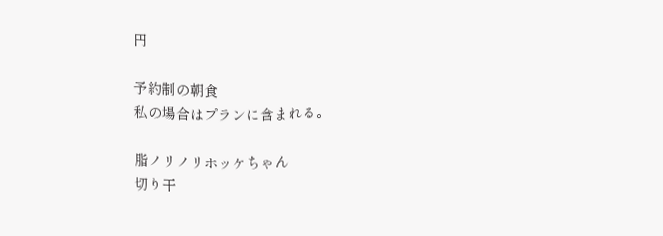円

予約制の朝食
私の場合はプランに含まれる。

脂ノリノリホッケちゃん
切り干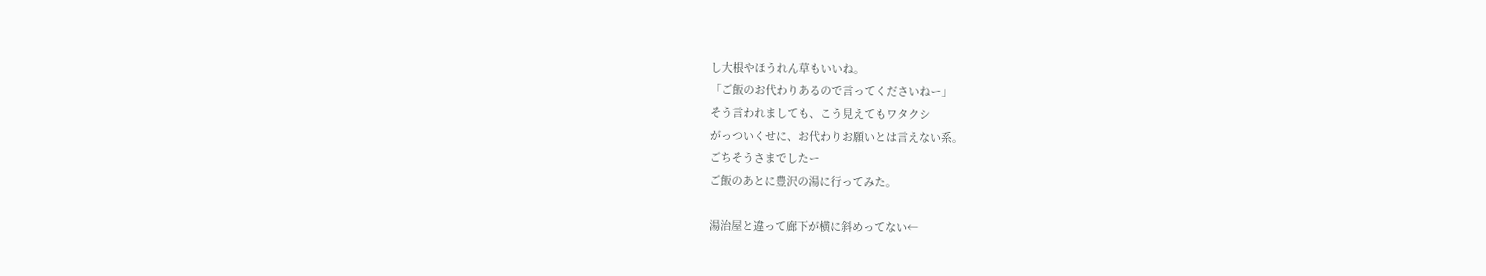し大根やほうれん草もいいね。
「ご飯のお代わりあるので言ってくださいねー」
そう言われましても、こう見えてもワタクシ
がっついくせに、お代わりお願いとは言えない系。
ごちそうさまでしたー
ご飯のあとに豊沢の湯に行ってみた。

湯治屋と違って廊下が横に斜めってない←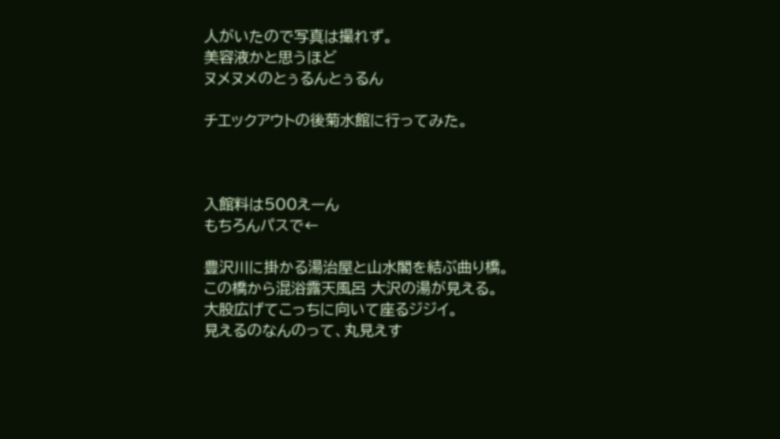人がいたので写真は撮れず。
美容液かと思うほど
ヌメヌメのとぅるんとぅるん

チエックアウトの後菊水館に行ってみた。



入館料は500えーん
もちろんパスで←

豊沢川に掛かる湯治屋と山水閣を結ぶ曲り橋。
この橋から混浴露天風呂 大沢の湯が見える。
大股広げてこっちに向いて座るジジイ。
見えるのなんのって、丸見えす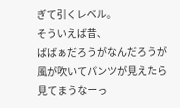ぎて引くレベル。
そういえば昔、
ばばぁだろうがなんだろうが
風が吹いてパンツが見えたら
見てまうなーっ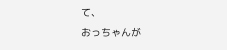て、
おっちゃんが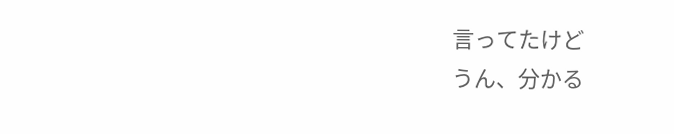言ってたけど
うん、分かる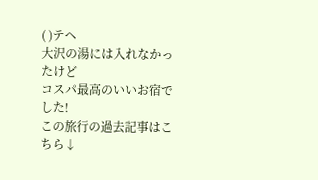( )テヘ
大沢の湯には入れなかったけど
コスパ最高のいいお宿でした!
この旅行の過去記事はこちら↓